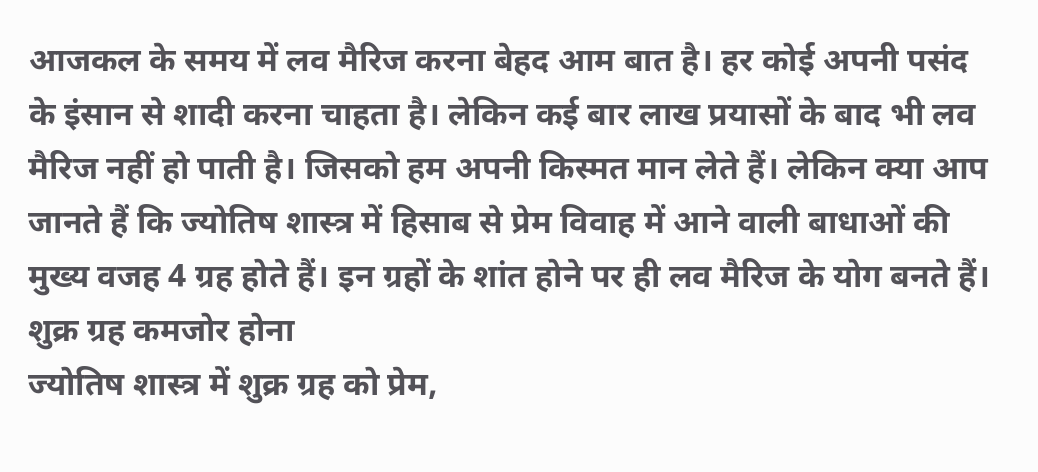आजकल के समय में लव मैरिज करना बेहद आम बात है। हर कोई अपनी पसंद के इंसान से शादी करना चाहता है। लेकिन कई बार लाख प्रयासों के बाद भी लव मैरिज नहीं हो पाती है। जिसको हम अपनी किस्मत मान लेते हैं। लेकिन क्या आप जानते हैं कि ज्योतिष शास्त्र में हिसाब से प्रेम विवाह में आने वाली बाधाओं की मुख्य वजह 4 ग्रह होते हैं। इन ग्रहों के शांत होने पर ही लव मैरिज के योग बनते हैं।
शुक्र ग्रह कमजोर होना
ज्योतिष शास्त्र में शुक्र ग्रह को प्रेम,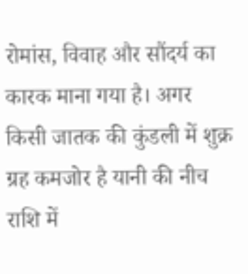रोमांस, विवाह और सौंदर्य का कारक माना गया है। अगर किसी जातक की कुंडली में शुक्र ग्रह कमजोर है यानी की नीच राशि में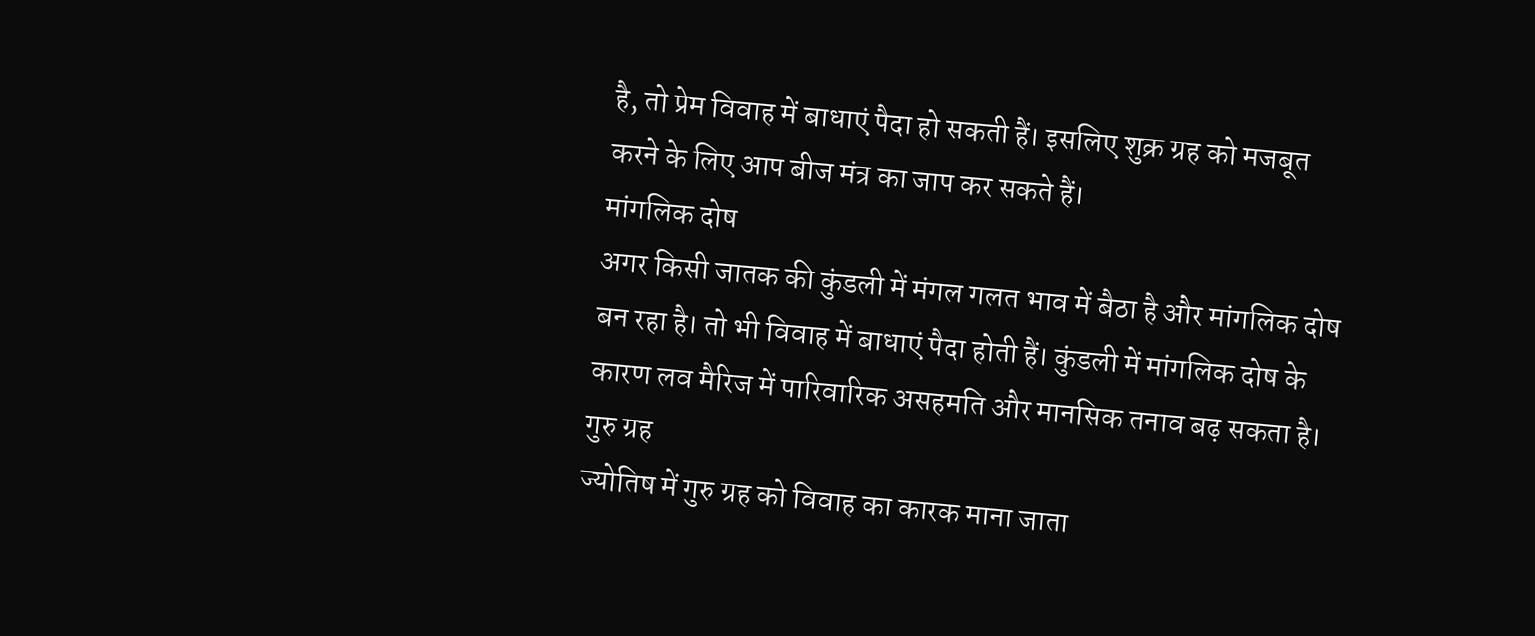है, तो प्रेम विवाह में बाधाएं पैदा हो सकती हैं। इसलिए शुक्र ग्रह को मजबूत करने के लिए आप बीज मंत्र का जाप कर सकते हैं।
मांगलिक दोष
अगर किसी जातक की कुंडली में मंगल गलत भाव में बैठा है और मांगलिक दोष बन रहा है। तो भी विवाह में बाधाएं पैदा होती हैं। कुंडली में मांगलिक दोष के कारण लव मैरिज में पारिवारिक असहमति और मानसिक तनाव बढ़ सकता है।
गुरु ग्रह
ज्योतिष में गुरु ग्रह को विवाह का कारक माना जाता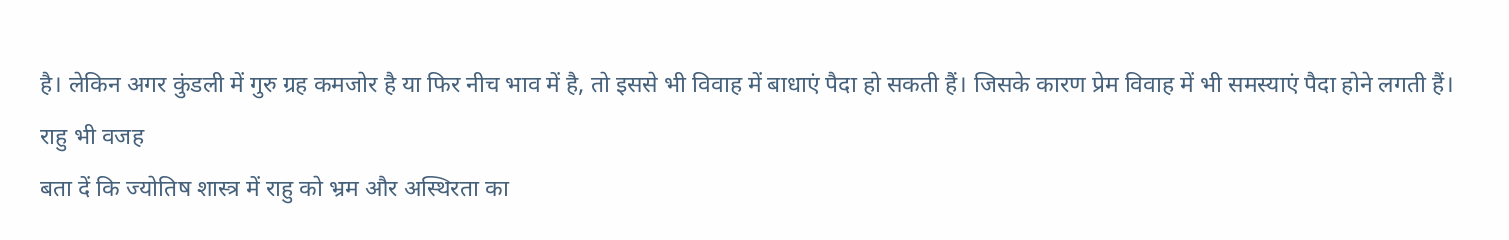है। लेकिन अगर कुंडली में गुरु ग्रह कमजोर है या फिर नीच भाव में है, तो इससे भी विवाह में बाधाएं पैदा हो सकती हैं। जिसके कारण प्रेम विवाह में भी समस्याएं पैदा होने लगती हैं।
राहु भी वजह
बता दें कि ज्योतिष शास्त्र में राहु को भ्रम और अस्थिरता का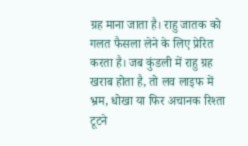ग्रह माना जाता है। राहु जातक को गलत फैसला लेने के लिए प्रेरित करता है। जब कुंडली में राहु ग्रह खराब होता है, तो लव लाइफ में भ्रम, धोखा या फिर अचानक रिश्ता टूटने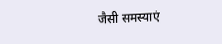जैसी समस्याएं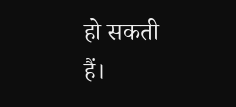हो सकती हैं।